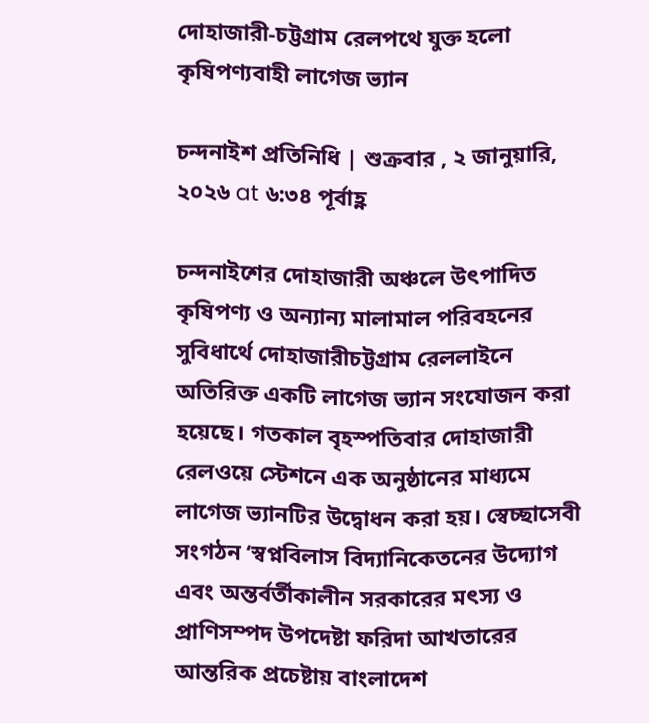দোহাজারী-চট্টগ্রাম রেলপথে যুক্ত হলো কৃষিপণ্যবাহী লাগেজ ভ্যান

চন্দনাইশ প্রতিনিধি | শুক্রবার , ২ জানুয়ারি, ২০২৬ at ৬:৩৪ পূর্বাহ্ণ

চন্দনাইশের দোহাজারী অঞ্চলে উৎপাদিত কৃষিপণ্য ও অন্যান্য মালামাল পরিবহনের সুবিধার্থে দোহাজারীচট্টগ্রাম রেললাইনে অতিরিক্ত একটি লাগেজ ভ্যান সংযোজন করা হয়েছে। গতকাল বৃহস্পতিবার দোহাজারী রেলওয়ে স্টেশনে এক অনুষ্ঠানের মাধ্যমে লাগেজ ভ্যানটির উদ্বোধন করা হয়। স্বেচ্ছাসেবী সংগঠন ‘স্বপ্নবিলাস বিদ্যানিকেতনের উদ্যোগ এবং অন্তর্বর্তীকালীন সরকারের মৎস্য ও প্রাণিসম্পদ উপদেষ্টা ফরিদা আখতারের আন্তরিক প্রচেষ্টায় বাংলাদেশ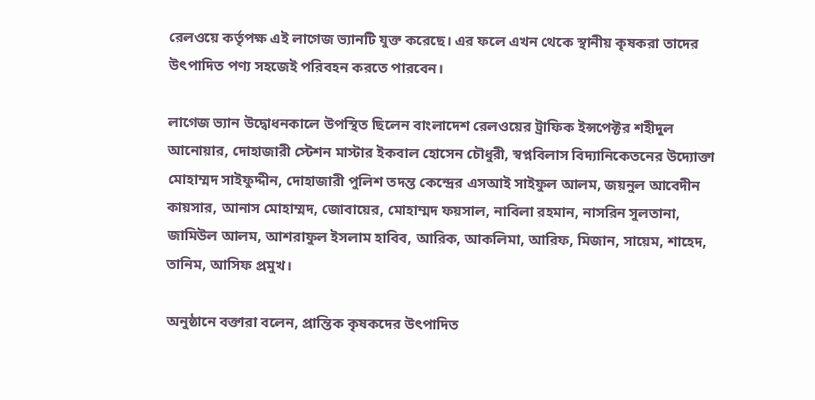রেলওয়ে কর্তৃপক্ষ এই লাগেজ ভ্যানটি যুক্ত করেছে। এর ফলে এখন থেকে স্থানীয় কৃষকরা তাদের উৎপাদিত পণ্য সহজেই পরিবহন করতে পারবেন।

লাগেজ ভ্যান উদ্বোধনকালে উপস্থিত ছিলেন বাংলাদেশ রেলওয়ের ট্রাফিক ইন্সপেক্টর শহীদুল আনোয়ার, দোহাজারী স্টেশন মাস্টার ইকবাল হোসেন চৌধুরী, স্বপ্নবিলাস বিদ্যানিকেতনের উদ্যোক্তা মোহাম্মদ সাইফুদ্দীন, দোহাজারী পুলিশ তদন্ত কেন্দ্রের এসআই সাইফুল আলম, জয়নুল আবেদীন কায়সার, আনাস মোহাম্মদ, জোবায়ের, মোহাম্মদ ফয়সাল, নাবিলা রহমান, নাসরিন সুলতানা, জামিউল আলম, আশরাফুল ইসলাম হাবিব, আরিক, আকলিমা, আরিফ, মিজান, সায়েম, শাহেদ, তানিম, আসিফ প্রমুখ।

অনুষ্ঠানে বক্তারা বলেন, প্রান্তিক কৃষকদের উৎপাদিত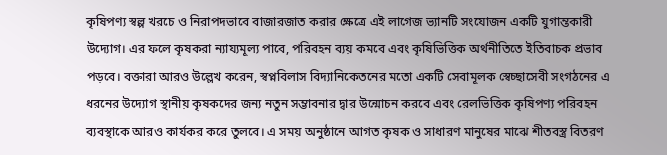কৃষিপণ্য স্বল্প খরচে ও নিরাপদভাবে বাজারজাত করার ক্ষেত্রে এই লাগেজ ভ্যানটি সংযোজন একটি যুগান্তকারী উদ্যোগ। এর ফলে কৃষকরা ন্যায্যমূল্য পাবে, পরিবহন ব্যয় কমবে এবং কৃষিভিত্তিক অর্থনীতিতে ইতিবাচক প্রভাব পড়বে। বক্তারা আরও উল্লেখ করেন, স্বপ্নবিলাস বিদ্যানিকেতনের মতো একটি সেবামূলক স্বেচ্ছাসেবী সংগঠনের এ ধরনের উদ্যোগ স্থানীয় কৃষকদের জন্য নতুন সম্ভাবনার দ্বার উন্মোচন করবে এবং রেলভিত্তিক কৃষিপণ্য পরিবহন ব্যবস্থাকে আরও কার্যকর করে তুলবে। এ সময় অনুষ্ঠানে আগত কৃষক ও সাধারণ মানুষের মাঝে শীতবস্ত্র বিতরণ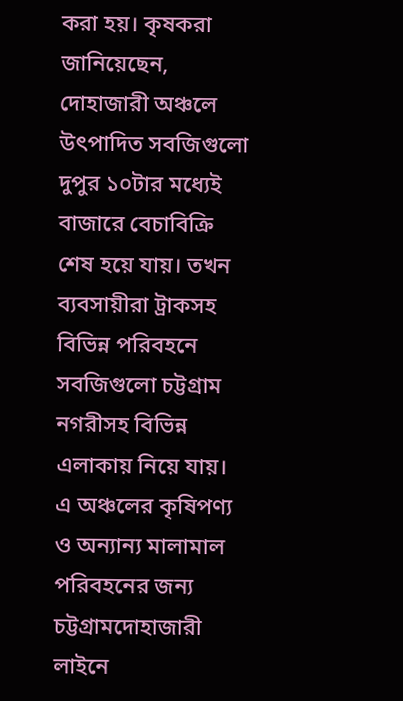করা হয়। কৃষকরা জানিয়েছেন, দোহাজারী অঞ্চলে উৎপাদিত সবজিগুলো দুপুর ১০টার মধ্যেই বাজারে বেচাবিক্রি শেষ হয়ে যায়। তখন ব্যবসায়ীরা ট্রাকসহ বিভিন্ন পরিবহনে সবজিগুলো চট্টগ্রাম নগরীসহ বিভিন্ন এলাকায় নিয়ে যায়। এ অঞ্চলের কৃষিপণ্য ও অন্যান্য মালামাল পরিবহনের জন্য চট্টগ্রামদোহাজারী লাইনে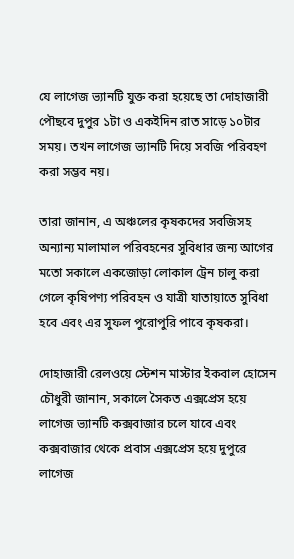যে লাগেজ ভ্যানটি যুক্ত করা হয়েছে তা দোহাজারী পৌছবে দুপুর ১টা ও একইদিন রাত সাড়ে ১০টার সময়। তখন লাগেজ ভ্যানটি দিয়ে সবজি পরিবহণ করা সম্ভব নয়।

তারা জানান, এ অঞ্চলের কৃষকদের সবজিসহ অন্যান্য মালামাল পরিবহনের সুবিধার জন্য আগের মতো সকালে একজোড়া লোকাল ট্রেন চালু করা গেলে কৃষিপণ্য পরিবহন ও যাত্রী যাতায়াতে সুবিধা হবে এবং এর সুফল পুরোপুরি পাবে কৃষকরা।

দোহাজারী রেলওয়ে স্টেশন মাস্টার ইকবাল হোসেন চৌধুরী জানান, সকালে সৈকত এক্সপ্রেস হয়ে লাগেজ ভ্যানটি কক্সবাজার চলে যাবে এবং কক্সবাজার থেকে প্রবাস এক্সপ্রেস হয়ে দুপুরে লাগেজ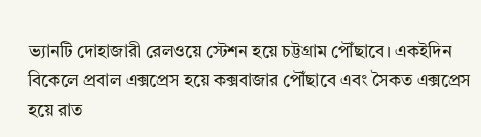ভ্যানটি দোহাজারী রেলওয়ে স্টেশন হয়ে চট্টগ্রাম পৌঁছাবে। একইদিন বিকেলে প্রবাল এক্সপ্রেস হয়ে কক্সবাজার পৌঁছাবে এবং সৈকত এক্সপ্রেস হয়ে রাত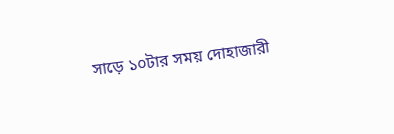সাড়ে ১০টার সময় দোহাজারী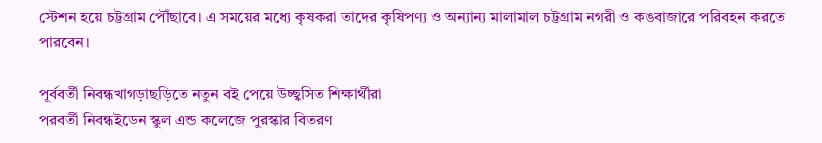স্টেশন হয়ে চট্টগ্রাম পৌঁছাবে। এ সময়ের মধ্যে কৃষকরা তাদের কৃষিপণ্য ও অন্যান্য মালামাল চট্টগ্রাম নগরী ও কঙবাজারে পরিবহন করতে পারবেন।

পূর্ববর্তী নিবন্ধখাগড়াছড়িতে নতুন বই পেয়ে উচ্ছ্বসিত শিক্ষার্থীরা
পরবর্তী নিবন্ধইডেন স্কুল এন্ড কলেজে পুরস্কার বিতরণ